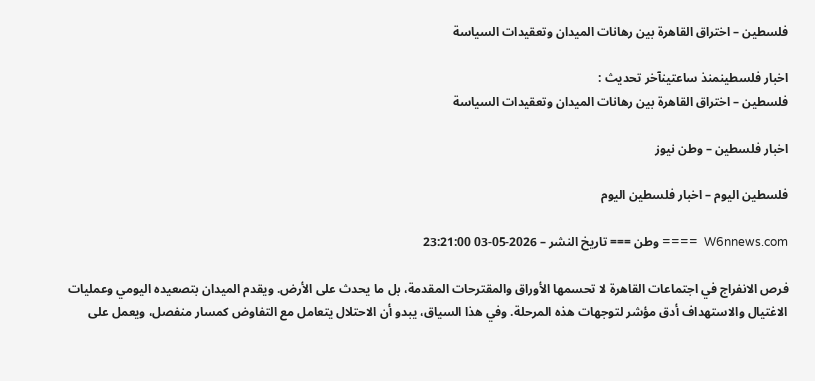فلسطين – اختراق القاهرة بين رهانات الميدان وتعقيدات السياسة

اخبار فلسطينمنذ ساعتينآخر تحديث :
فلسطين – اختراق القاهرة بين رهانات الميدان وتعقيدات السياسة

اخبار فلسطين – وطن نيوز

فلسطين اليوم – اخبار فلسطين اليوم

W6nnews.com  ==== وطن === تاريخ النشر – 2026-05-03 23:21:00

فرص الانفراج في اجتماعات القاهرة لا تحسمها الأوراق والمقترحات المقدمة، بل ما يحدث على الأرض. ويقدم الميدان بتصعيده اليومي وعمليات الاغتيال والاستهداف أدق مؤشر لتوجهات هذه المرحلة. وفي هذا السياق، يبدو أن الاحتلال يتعامل مع التفاوض كمسار منفصل، ويعمل على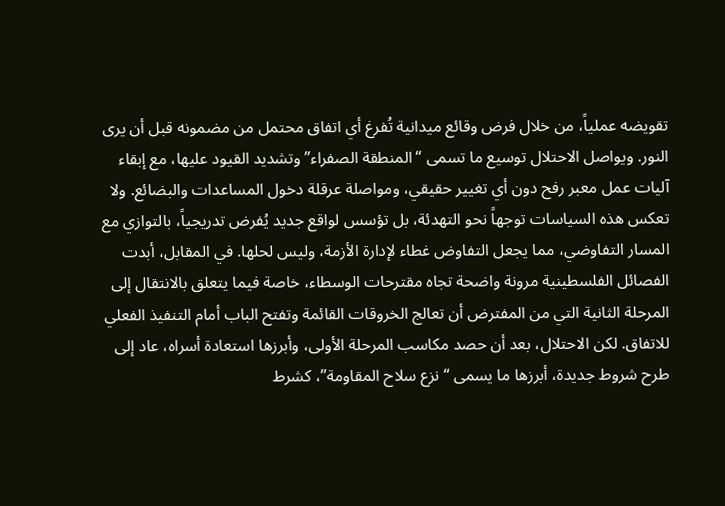تقويضه عملياً، من خلال فرض وقائع ميدانية تُفرغ أي اتفاق محتمل من مضمونه قبل أن يرى النور. ويواصل الاحتلال توسيع ما تسمى “المنطقة الصفراء” وتشديد القيود عليها، مع إبقاء آليات عمل معبر رفح دون أي تغيير حقيقي، ومواصلة عرقلة دخول المساعدات والبضائع. ولا تعكس هذه السياسات توجهاً نحو التهدئة، بل تؤسس لواقع جديد يُفرض تدريجياً، بالتوازي مع المسار التفاوضي، مما يجعل التفاوض غطاء لإدارة الأزمة، وليس لحلها. في المقابل، أبدت الفصائل الفلسطينية مرونة واضحة تجاه مقترحات الوسطاء، خاصة فيما يتعلق بالانتقال إلى المرحلة الثانية التي من المفترض أن تعالج الخروقات القائمة وتفتح الباب أمام التنفيذ الفعلي للاتفاق. لكن الاحتلال، بعد أن حصد مكاسب المرحلة الأولى، وأبرزها استعادة أسراه، عاد إلى طرح شروط جديدة، أبرزها ما يسمى “نزع سلاح المقاومة”، كشرط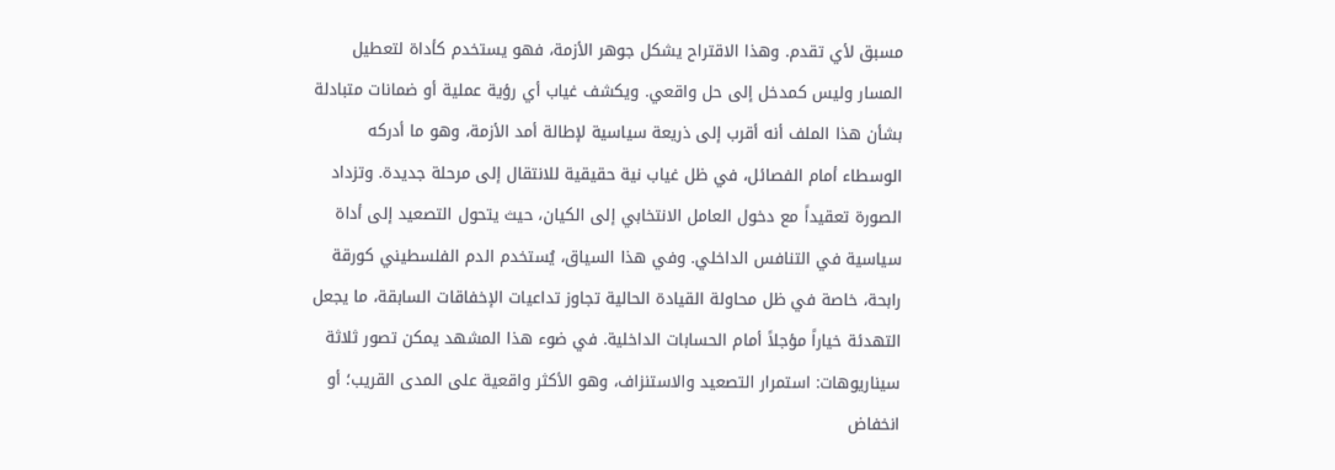مسبق لأي تقدم. وهذا الاقتراح يشكل جوهر الأزمة، فهو يستخدم كأداة لتعطيل المسار وليس كمدخل إلى حل واقعي. ويكشف غياب أي رؤية عملية أو ضمانات متبادلة بشأن هذا الملف أنه أقرب إلى ذريعة سياسية لإطالة أمد الأزمة، وهو ما أدركه الوسطاء أمام الفصائل، في ظل غياب نية حقيقية للانتقال إلى مرحلة جديدة. وتزداد الصورة تعقيداً مع دخول العامل الانتخابي إلى الكيان، حيث يتحول التصعيد إلى أداة سياسية في التنافس الداخلي. وفي هذا السياق، يُستخدم الدم الفلسطيني كورقة رابحة، خاصة في ظل محاولة القيادة الحالية تجاوز تداعيات الإخفاقات السابقة، ما يجعل التهدئة خياراً مؤجلاً أمام الحسابات الداخلية. في ضوء هذا المشهد يمكن تصور ثلاثة سيناريوهات: استمرار التصعيد والاستنزاف، وهو الأكثر واقعية على المدى القريب؛ أو انخفاض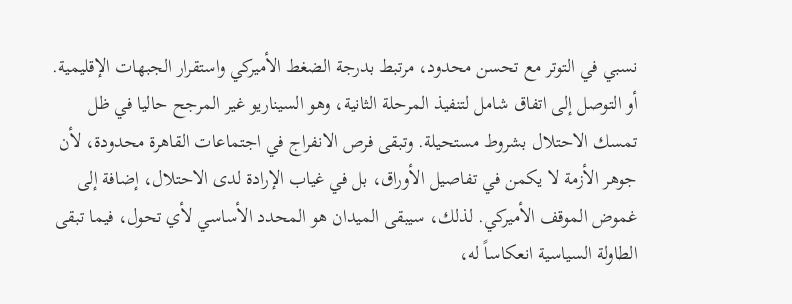نسبي في التوتر مع تحسن محدود، مرتبط بدرجة الضغط الأميركي واستقرار الجبهات الإقليمية. أو التوصل إلى اتفاق شامل لتنفيذ المرحلة الثانية، وهو السيناريو غير المرجح حاليا في ظل تمسك الاحتلال بشروط مستحيلة. وتبقى فرص الانفراج في اجتماعات القاهرة محدودة، لأن جوهر الأزمة لا يكمن في تفاصيل الأوراق، بل في غياب الإرادة لدى الاحتلال، إضافة إلى غموض الموقف الأميركي. لذلك، سيبقى الميدان هو المحدد الأساسي لأي تحول، فيما تبقى الطاولة السياسية انعكاساً له،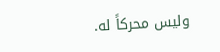وليس محركاً له.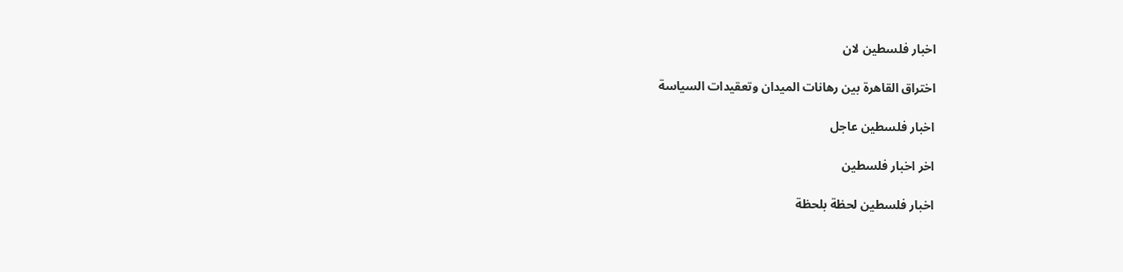اخبار فلسطين لان

اختراق القاهرة بين رهانات الميدان وتعقيدات السياسة

اخبار فلسطين عاجل

اخر اخبار فلسطين

اخبار فلسطين لحظة بلحظة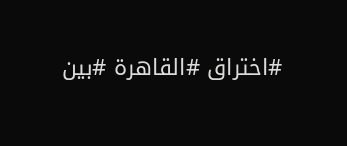#اختراق #القاهرة #بين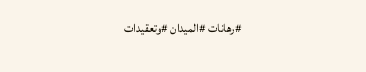#رهانات #الميدان #وتعقيدات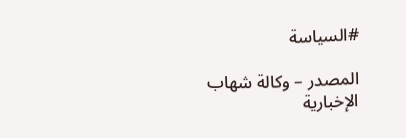#السياسة

المصدر – وكالة شهاب الإخبارية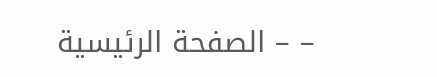– – الصفحة الرئيسية